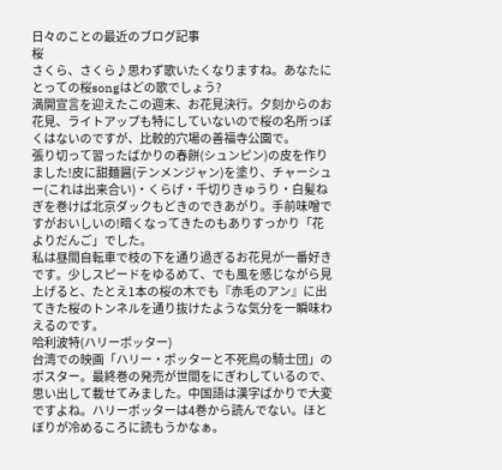日々のことの最近のブログ記事
桜
さくら、さくら♪思わず歌いたくなりますね。あなたにとっての桜songはどの歌でしょう?
満開宣言を迎えたこの週末、お花見決行。夕刻からのお花見、ライトアップも特にしていないので桜の名所っぽくはないのですが、比較的穴場の善福寺公園で。
張り切って習ったばかりの春餅(シュンピン)の皮を作りました!皮に甜麺醤(テンメンジャン)を塗り、チャーシュー(これは出来合い)・くらげ・千切りきゅうり・白髪ねぎを巻けば北京ダックもどきのできあがり。手前味噌ですがおいしいの!暗くなってきたのもありすっかり「花よりだんご」でした。
私は昼間自転車で枝の下を通り過ぎるお花見が一番好きです。少しスピードをゆるめて、でも風を感じながら見上げると、たとえ1本の桜の木でも『赤毛のアン』に出てきた桜のトンネルを通り抜けたような気分を一瞬味わえるのです。
哈利波特(ハリーポッター)
台湾での映画「ハリー・ポッターと不死鳥の騎士団」のポスター。最終巻の発売が世間をにぎわしているので、思い出して載せてみました。中国語は漢字ばかりで大変ですよね。ハリーポッターは4巻から読んでない。ほとぼりが冷めるころに読もうかなぁ。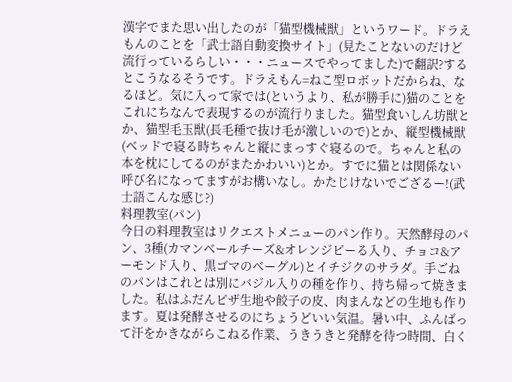漢字でまた思い出したのが「猫型機械獣」というワード。ドラえもんのことを「武士語自動変換サイト」(見たことないのだけど流行っているらしい・・・ニュースでやってました)で翻訳?するとこうなるそうです。ドラえもん=ねこ型ロボットだからね、なるほど。気に入って家では(というより、私が勝手に)猫のことをこれにちなんで表現するのが流行りました。猫型食いしん坊獣とか、猫型毛玉獣(長毛種で抜け毛が激しいので)とか、縦型機械獣(ベッドで寝る時ちゃんと縦にまっすぐ寝るので。ちゃんと私の本を枕にしてるのがまたかわいい)とか。すでに猫とは関係ない呼び名になってますがお構いなし。かたじけないでござるー!(武士語こんな感じ?)
料理教室(パン)
今日の料理教室はリクエストメニューのパン作り。天然酵母のパン、3種(カマンベールチーズ&オレンジピーる入り、チョコ&アーモンド入り、黒ゴマのベーグル)とイチジクのサラダ。手ごねのパンはこれとは別にバジル入りの種を作り、持ち帰って焼きました。私はふだんピザ生地や餃子の皮、肉まんなどの生地も作ります。夏は発酵させるのにちょうどいい気温。暑い中、ふんばって汗をかきながらこねる作業、うきうきと発酵を待つ時間、白く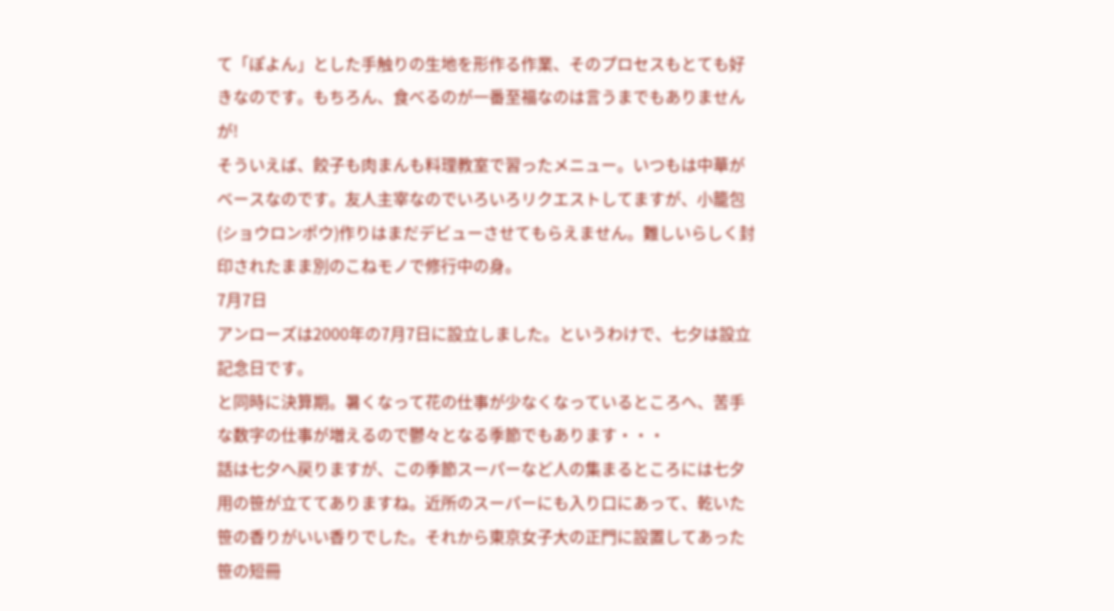て「ぽよん」とした手触りの生地を形作る作業、そのプロセスもとても好きなのです。もちろん、食べるのが一番至福なのは言うまでもありませんが!
そういえば、餃子も肉まんも料理教室で習ったメニュー。いつもは中華がベースなのです。友人主宰なのでいろいろリクエストしてますが、小籠包(ショウロンポウ)作りはまだデビューさせてもらえません。難しいらしく封印されたまま別のこねモノで修行中の身。
7月7日
アンローズは2000年の7月7日に設立しました。というわけで、七夕は設立記念日です。
と同時に決算期。暑くなって花の仕事が少なくなっているところへ、苦手な数字の仕事が増えるので鬱々となる季節でもあります・・・
話は七夕へ戻りますが、この季節スーパーなど人の集まるところには七夕用の笹が立ててありますね。近所のスーパーにも入り口にあって、乾いた笹の香りがいい香りでした。それから東京女子大の正門に設置してあった笹の短冊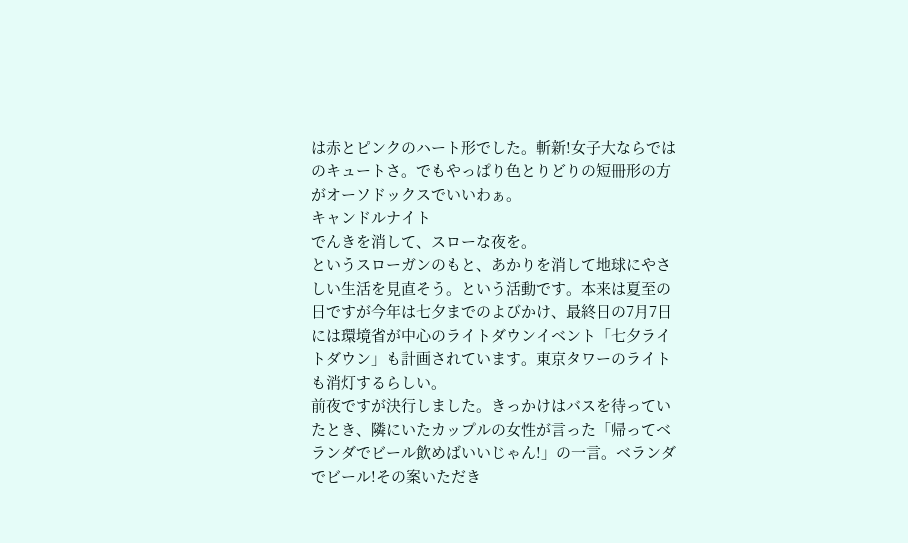は赤とピンクのハート形でした。斬新!女子大ならではのキュートさ。でもやっぱり色とりどりの短冊形の方がオーソドックスでいいわぁ。
キャンドルナイト
でんきを消して、スローな夜を。
というスローガンのもと、あかりを消して地球にやさしい生活を見直そう。という活動です。本来は夏至の日ですが今年は七夕までのよびかけ、最終日の7月7日には環境省が中心のライトダウンイベント「七夕ライトダウン」も計画されています。東京タワーのライトも消灯するらしい。
前夜ですが決行しました。きっかけはバスを待っていたとき、隣にいたカップルの女性が言った「帰ってベランダでビール飲めばいいじゃん!」の一言。ベランダでビール!その案いただき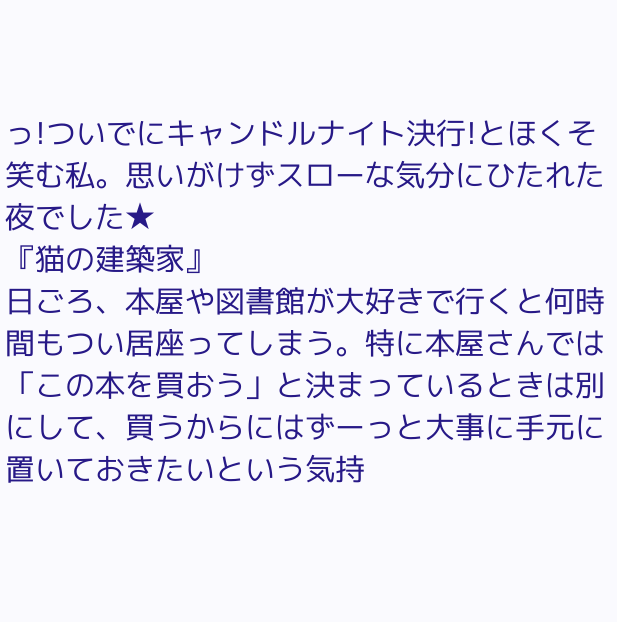っ!ついでにキャンドルナイト決行!とほくそ笑む私。思いがけずスローな気分にひたれた夜でした★
『猫の建築家』
日ごろ、本屋や図書館が大好きで行くと何時間もつい居座ってしまう。特に本屋さんでは「この本を買おう」と決まっているときは別にして、買うからにはずーっと大事に手元に置いておきたいという気持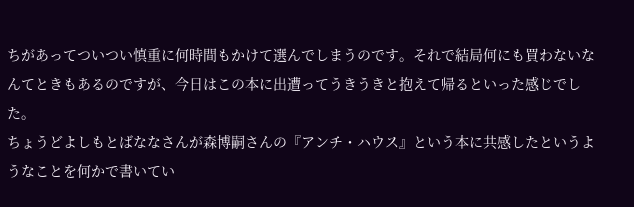ちがあってついつい慎重に何時間もかけて選んでしまうのです。それで結局何にも買わないなんてときもあるのですが、今日はこの本に出遭ってうきうきと抱えて帰るといった感じでした。
ちょうどよしもとばななさんが森博嗣さんの『アンチ・ハウス』という本に共感したというようなことを何かで書いてい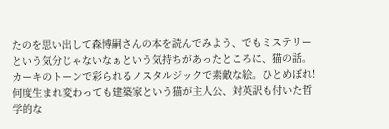たのを思い出して森博嗣さんの本を読んでみよう、でもミステリーという気分じゃないなぁという気持ちがあったところに、猫の話。カーキのトーンで彩られるノスタルジックで素敵な絵。ひとめぼれ!
何度生まれ変わっても建築家という猫が主人公、対英訳も付いた哲学的な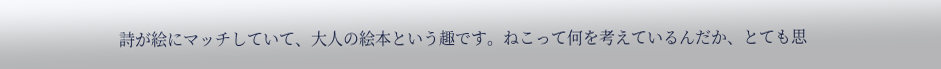詩が絵にマッチしていて、大人の絵本という趣です。ねこって何を考えているんだか、とても思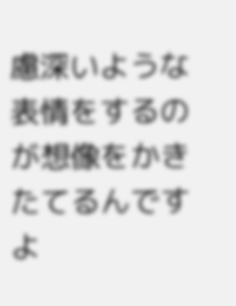慮深いような表情をするのが想像をかきたてるんですよ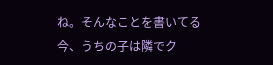ね。そんなことを書いてる今、うちの子は隣でク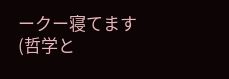ークー寝てます(哲学と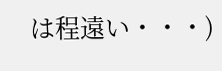は程遠い・・・)